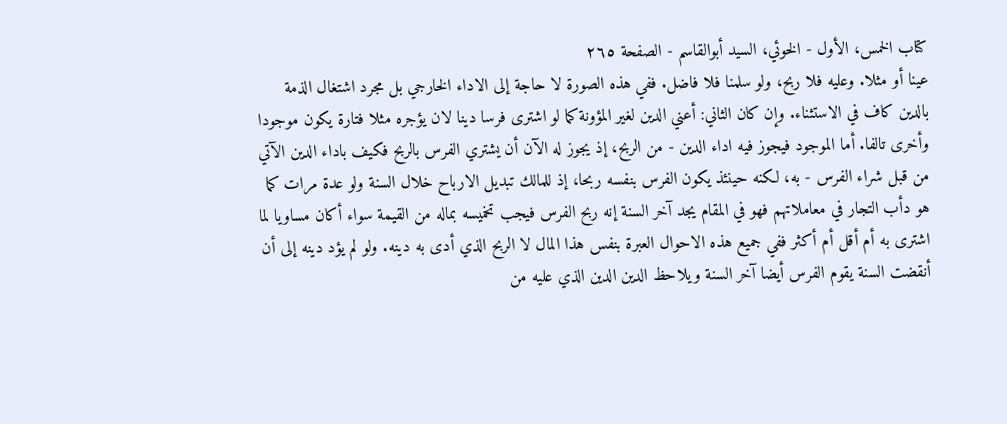كتاب الخمس، الأول - الخوئي، السيد أبوالقاسم - الصفحة ٢٦٥
عينا أو مثلا. وعليه فلا ربح، ولو سلمنا فلا فاضل. ففي هذه الصورة لا حاجة إلى الاداء الخارجي بل مجرد اشتغال الذمة بالدين كاف في الاستثناء. وإن كان الثاني: أعني الدين لغير المؤونة كما لو اشترى فرسا دينا لان يؤجره مثلا فتارة يكون موجودا وأخرى تالفا. أما الموجود فيجوز فيه اداء الدين - من الربح، إذ يجوز له الآن أن يشتري الفرس بالربح فكيف باداء الدين الآتي من قبل شراء الفرس - به، لكنه حينئذ يكون الفرس بنفسه ربحا، إذ للمالك تبديل الارباح خلال السنة ولو عدة مرات كما هو دأب التجار في معاملاتهم فهو في المقام يجد آخر السنة إنه ربح الفرس فيجب تخميسه بماله من القيمة سواء أكان مساويا لما اشترى به أم أقل أم أكثر ففي جميع هذه الاحوال العبرة بنفس هذا المال لا الربح الذي أدى به دينه. ولو لم يؤد دينه إلى أن أنقضت السنة يقوم الفرس أيضا آخر السنة ويلاحظ الدين الدين الذي عليه من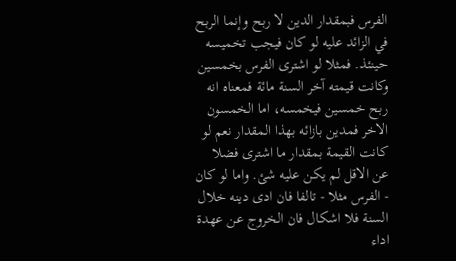الفرس فبمقدار الدين لا ربح وإنما الربح في الزائد عليه لو كان فيجب تخميسه حينئذ. فمثلا لو اشترى الفرس بخمسين وكانت قيمته آخر السنة مائة فمعناه انه ربح خمسين فيخمسه، اما الخمسون الاخر فمدين بازائه بهذا المقدار نعم لو كانت القيمة بمقدار ما اشترى فضلا عن الاقل لم يكن عليه شئ. واما لو كان - الفرس مثلا - تالفا فان ادى دينه خلال السنة فلا اشكال فان الخروج عن عهدة اداء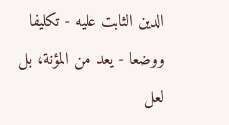الدين الثابت عليه - تكليفا ووضعا - يعد من المؤنة، بل لعل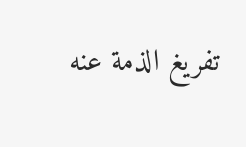تفريغ الذمة عنه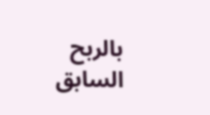بالربح السابق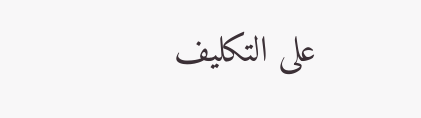على التكليف